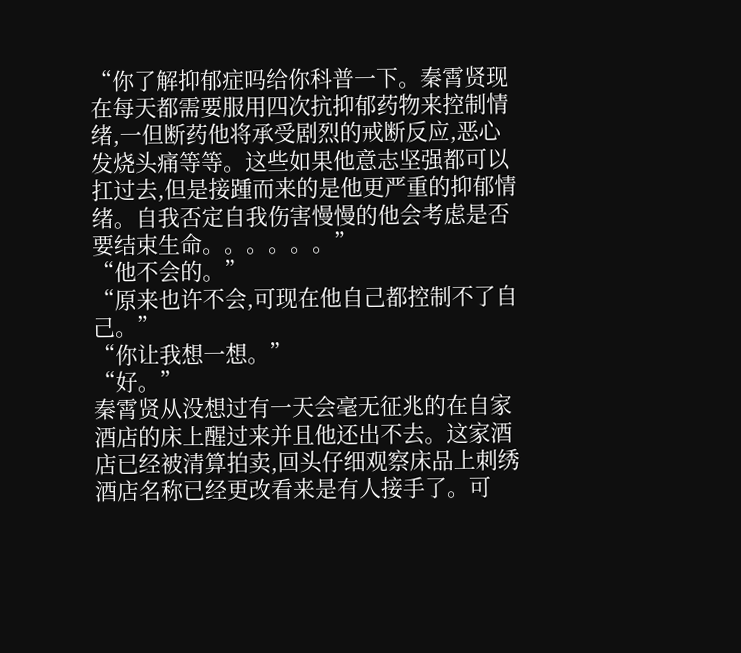“你了解抑郁症吗给你科普一下。秦霄贤现在每天都需要服用四次抗抑郁药物来控制情绪,一但断药他将承受剧烈的戒断反应,恶心发烧头痛等等。这些如果他意志坚强都可以扛过去,但是接踵而来的是他更严重的抑郁情绪。自我否定自我伤害慢慢的他会考虑是否要结束生命。。。。。。”
“他不会的。”
“原来也许不会,可现在他自己都控制不了自己。”
“你让我想一想。”
“好。”
秦霄贤从没想过有一天会毫无征兆的在自家酒店的床上醒过来并且他还出不去。这家酒店已经被清算拍卖,回头仔细观察床品上刺绣酒店名称已经更改看来是有人接手了。可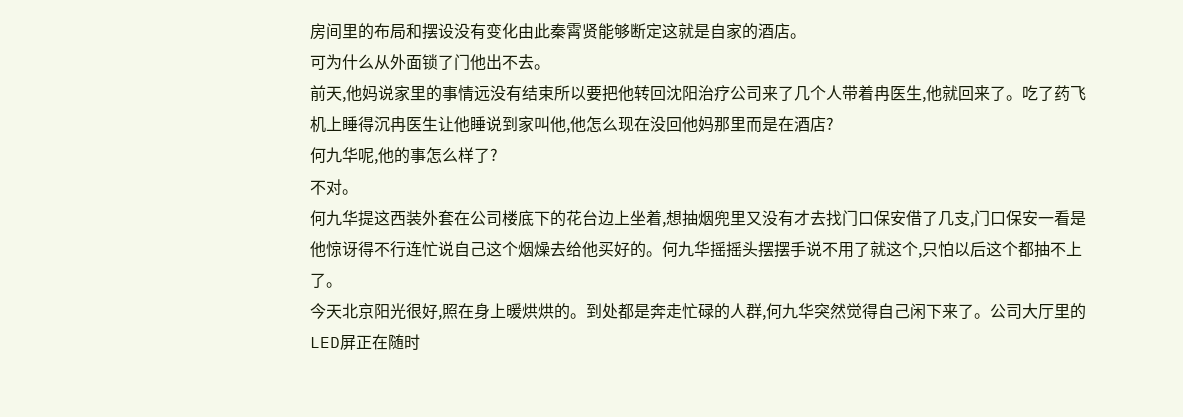房间里的布局和摆设没有变化由此秦霄贤能够断定这就是自家的酒店。
可为什么从外面锁了门他出不去。
前天,他妈说家里的事情远没有结束所以要把他转回沈阳治疗公司来了几个人带着冉医生,他就回来了。吃了药飞机上睡得沉冉医生让他睡说到家叫他,他怎么现在没回他妈那里而是在酒店?
何九华呢,他的事怎么样了?
不对。
何九华提这西装外套在公司楼底下的花台边上坐着,想抽烟兜里又没有才去找门口保安借了几支,门口保安一看是他惊讶得不行连忙说自己这个烟燥去给他买好的。何九华摇摇头摆摆手说不用了就这个,只怕以后这个都抽不上了。
今天北京阳光很好,照在身上暖烘烘的。到处都是奔走忙碌的人群,何九华突然觉得自己闲下来了。公司大厅里的LED屏正在随时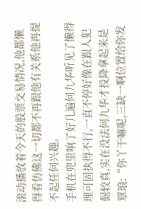滚动播放着今天的股票交易情况,他都懒得看仿佛这一切都不再跟他有关系他再提不起任何兴趣。
手机在兜里响了好几遍何九华听见了懒得理可固执得不行,一直不停好像在跟人犯倔较真,实在没法何九华才投降拿起来是覃琅:“你丫干嘛呢,三缺一啊位置给你发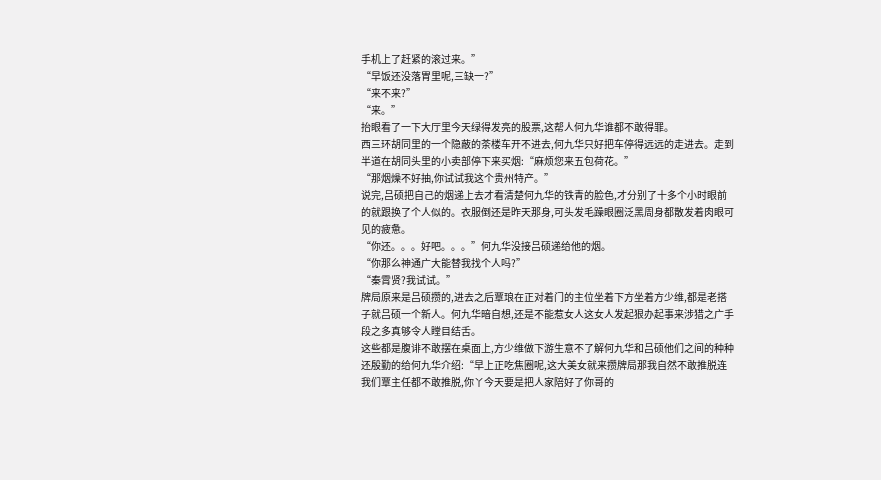手机上了赶紧的滚过来。”
“早饭还没落胃里呢,三缺一?”
“来不来?”
“来。”
抬眼看了一下大厅里今天绿得发亮的股票,这帮人何九华谁都不敢得罪。
西三环胡同里的一个隐蔽的茶楼车开不进去,何九华只好把车停得远远的走进去。走到半道在胡同头里的小卖部停下来买烟:“麻烦您来五包荷花。”
“那烟燥不好抽,你试试我这个贵州特产。”
说完,吕硕把自己的烟递上去才看清楚何九华的铁青的脸色,才分别了十多个小时眼前的就跟换了个人似的。衣服倒还是昨天那身,可头发毛躁眼圈泛黑周身都散发着肉眼可见的疲惫。
“你还。。。好吧。。。”何九华没接吕硕递给他的烟。
“你那么神通广大能替我找个人吗?”
“秦霄贤?我试试。”
牌局原来是吕硕攒的,进去之后覃琅在正对着门的主位坐着下方坐着方少维,都是老搭子就吕硕一个新人。何九华暗自想,还是不能惹女人这女人发起狠办起事来涉猎之广手段之多真够令人瞠目结舌。
这些都是腹诽不敢摆在桌面上,方少维做下游生意不了解何九华和吕硕他们之间的种种还殷勤的给何九华介绍:“早上正吃焦圈呢,这大美女就来攒牌局那我自然不敢推脱连我们覃主任都不敢推脱,你丫今天要是把人家陪好了你哥的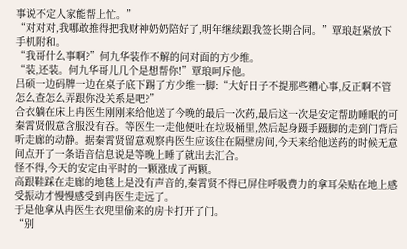事说不定人家能帮上忙。”
“对对对,我哪敢推得把我财神奶奶陪好了,明年继续跟我签长期合同。”覃琅赶紧放下手机附和。
“我哥什么事啊?”何九华装作不解的问对面的方少维。
“装,还装。何九华哥儿几个是想帮你!”覃琅呵斥他。
吕硕一边码牌一边在桌子底下踢了方少维一脚:“大好日子不提那些糟心事,反正啊不管怎么查怎么弄跟你没关系是吧?”
合衣躺在床上冉医生刚刚来给他送了今晚的最后一次药,最后这一次是安定帮助睡眠的可秦霄贤假意含服没有吞。等医生一走他便吐在垃圾桶里,然后起身蹑手蹑脚的走到门背后听走廊的动静。据秦霄贤留意观察冉医生应该住在隔壁房间,今天来给他送药的时候无意间点开了一条语音信息说是等晚上睡了就出去汇合。
怪不得,今天的安定由平时的一颗涨成了两颗。
高跟鞋踩在走廊的地毯上是没有声音的,秦霄贤不得已屏住呼吸费力的拿耳朵贴在地上感受振动才慢慢感受到冉医生走远了。
于是他拿从冉医生衣兜里偷来的房卡打开了门。
“别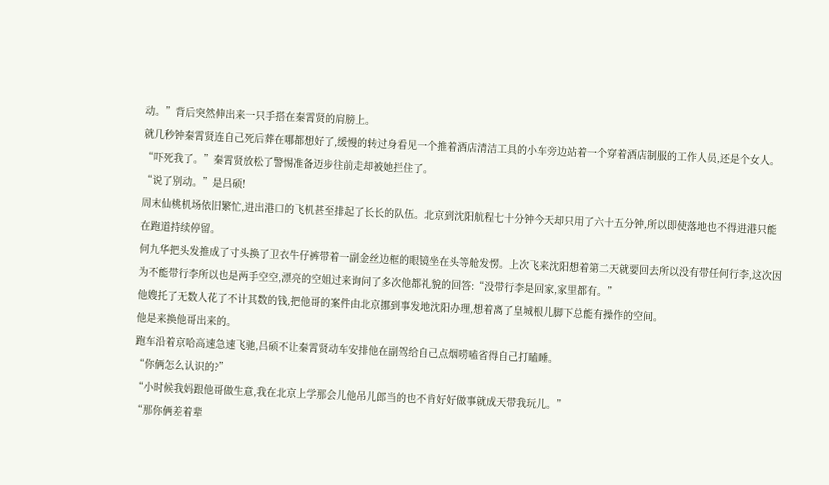动。”背后突然伸出来一只手搭在秦霄贤的肩膀上。
就几秒钟秦霄贤连自己死后葬在哪都想好了,缓慢的转过身看见一个推着酒店清洁工具的小车旁边站着一个穿着酒店制服的工作人员,还是个女人。
“吓死我了。”秦霄贤放松了警惕准备迈步往前走却被她拦住了。
“说了别动。”是吕硕!
周末仙桃机场依旧繁忙,进出港口的飞机甚至排起了长长的队伍。北京到沈阳航程七十分钟今天却只用了六十五分钟,所以即使落地也不得进港只能在跑道持续停留。
何九华把头发推成了寸头换了卫衣牛仔裤带着一副金丝边框的眼镜坐在头等舱发愣。上次飞来沈阳想着第二天就要回去所以没有带任何行李,这次因为不能带行李所以也是两手空空,漂亮的空姐过来询问了多次他都礼貌的回答:“没带行李是回家,家里都有。”
他嫂托了无数人花了不计其数的钱,把他哥的案件由北京挪到事发地沈阳办理,想着离了皇城根儿脚下总能有操作的空间。
他是来换他哥出来的。
跑车沿着京哈高速急速飞驰,吕硕不让秦霄贤动车安排他在副驾给自己点烟唠嗑省得自己打瞌睡。
“你俩怎么认识的?”
“小时候我妈跟他哥做生意,我在北京上学那会儿他吊儿郎当的也不肯好好做事就成天带我玩儿。”
“那你俩差着辈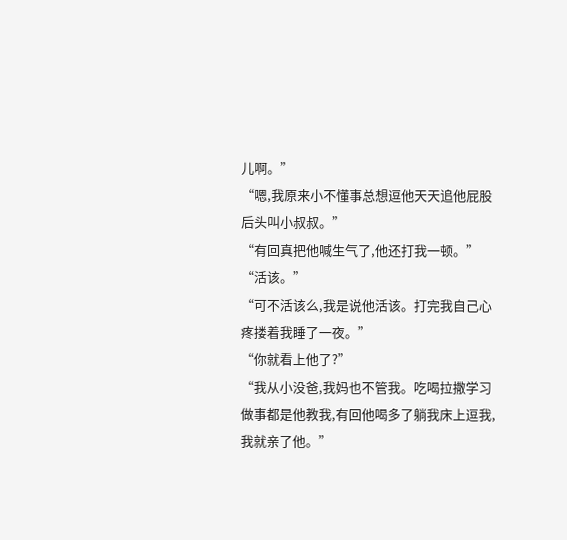儿啊。”
“嗯,我原来小不懂事总想逗他天天追他屁股后头叫小叔叔。”
“有回真把他喊生气了,他还打我一顿。”
“活该。”
“可不活该么,我是说他活该。打完我自己心疼搂着我睡了一夜。”
“你就看上他了?”
“我从小没爸,我妈也不管我。吃喝拉撒学习做事都是他教我,有回他喝多了躺我床上逗我,我就亲了他。”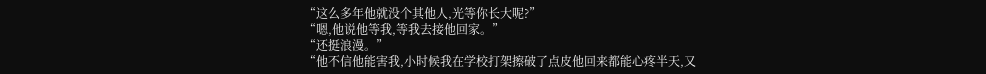“这么多年他就没个其他人,光等你长大呢?”
“嗯,他说他等我,等我去接他回家。”
“还挺浪漫。”
“他不信他能害我,小时候我在学校打架擦破了点皮他回来都能心疼半天,又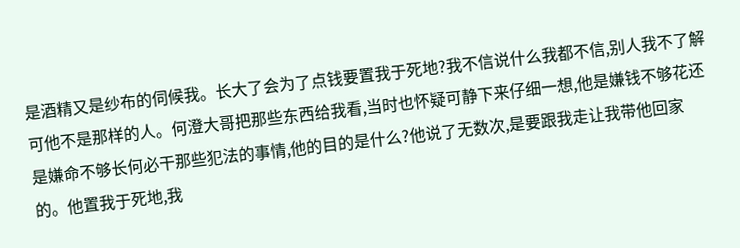是酒精又是纱布的伺候我。长大了会为了点钱要置我于死地?我不信说什么我都不信,别人我不了解可他不是那样的人。何澄大哥把那些东西给我看,当时也怀疑可静下来仔细一想,他是嫌钱不够花还是嫌命不够长何必干那些犯法的事情,他的目的是什么?他说了无数次,是要跟我走让我带他回家的。他置我于死地,我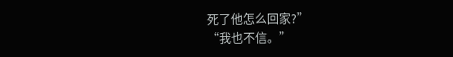死了他怎么回家?”
“我也不信。”